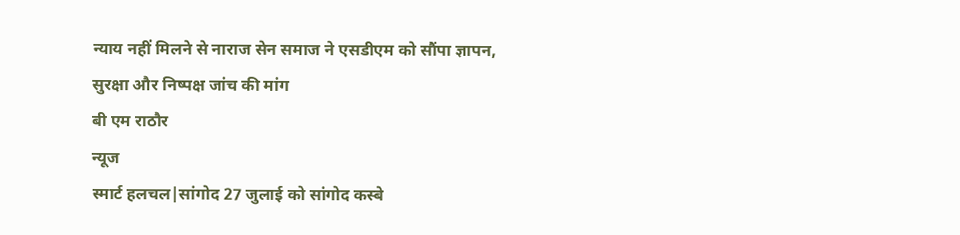न्याय नहीं मिलने से नाराज सेन समाज ने एसडीएम को सौंपा ज्ञापन, सुरक्षा और निष्पक्ष जांच की मांग
बी एम राठौर
न्यूज
स्मार्ट हलचल|सांगोद 27 जुलाई को सांगोद कस्बे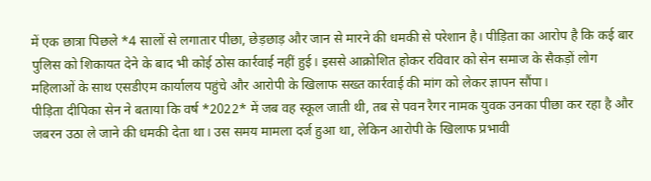में एक छात्रा पिछले *4 सालों से लगातार पीछा, छेड़छाड़ और जान से मारने की धमकी से परेशान है। पीड़िता का आरोप है कि कई बार पुलिस को शिकायत देने के बाद भी कोई ठोस कार्रवाई नहीं हुई। इससे आक्रोशित होकर रविवार को सेन समाज के सैकड़ों लोग महिलाओं के साथ एसडीएम कार्यालय पहुंचे और आरोपी के खिलाफ सख्त कार्रवाई की मांग को लेकर ज्ञापन सौंपा।
पीड़िता दीपिका सेन ने बताया कि वर्ष *2022* में जब वह स्कूल जाती थी, तब से पवन रैगर नामक युवक उनका पीछा कर रहा है और जबरन उठा ले जाने की धमकी देता था। उस समय मामला दर्ज हुआ था, लेकिन आरोपी के खिलाफ प्रभावी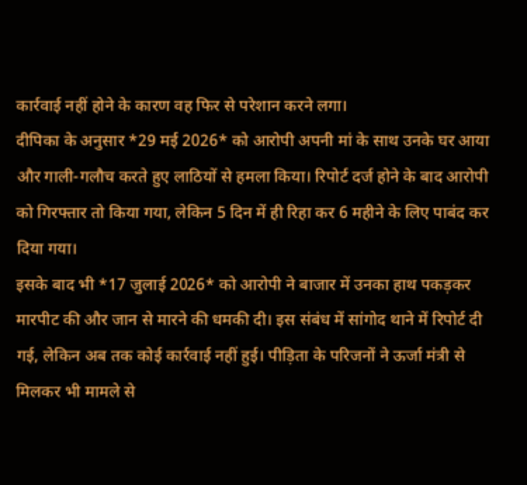कार्रवाई नहीं होने के कारण वह फिर से परेशान करने लगा।
दीपिका के अनुसार *29 मई 2026* को आरोपी अपनी मां के साथ उनके घर आया और गाली-गलौच करते हुए लाठियों से हमला किया। रिपोर्ट दर्ज होने के बाद आरोपी को गिरफ्तार तो किया गया, लेकिन 5 दिन में ही रिहा कर 6 महीने के लिए पाबंद कर दिया गया।
इसके बाद भी *17 जुलाई 2026* को आरोपी ने बाजार में उनका हाथ पकड़कर मारपीट की और जान से मारने की धमकी दी। इस संबंध में सांगोद थाने में रिपोर्ट दी गई, लेकिन अब तक कोई कार्रवाई नहीं हुई। पीड़िता के परिजनों ने ऊर्जा मंत्री से मिलकर भी मामले से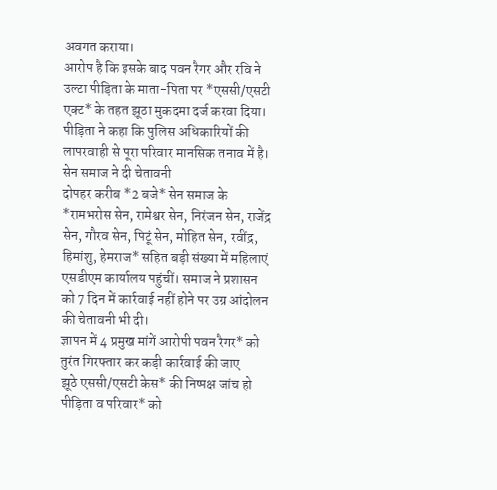अवगत कराया।
आरोप है कि इसके बाद पवन रैगर और रवि ने उल्टा पीड़िता के माता-पिता पर *एससी/एसटी एक्ट* के तहत झूठा मुकदमा दर्ज करवा दिया। पीड़िता ने कहा कि पुलिस अधिकारियों की लापरवाही से पूरा परिवार मानसिक तनाव में है।
सेन समाज ने दी चेतावनी
दोपहर करीब *2 बजे* सेन समाज के *रामभरोस सेन, रामेश्वर सेन, निरंजन सेन, राजेंद्र सेन, गौरव सेन, पिटूं सेन, मोहित सेन, रवींद्र, हिमांशु, हेमराज* सहित बड़ी संख्या में महिलाएं एसडीएम कार्यालय पहुंचीं। समाज ने प्रशासन को 7 दिन में कार्रवाई नहीं होने पर उग्र आंदोलन की चेतावनी भी दी।
ज्ञापन में 4 प्रमुख मांगें आरोपी पवन रैगर* को तुरंत गिरफ्तार कर कड़ी कार्रवाई की जाए
झूठे एससी/एसटी केस* की निष्पक्ष जांच हो
पीड़िता व परिवार* को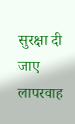सुरक्षा दी जाए लापरवाह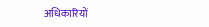अधिकारियों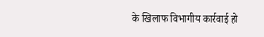के खिलाफ विभागीय कार्रवाई हो